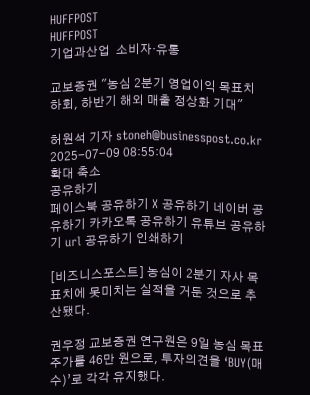HUFFPOST
HUFFPOST
기업과산업  소비자·유통

교보증권 "농심 2분기 영업이익 목표치 하회, 하반기 해외 매출 정상화 기대"

허원석 기자 stoneh@businesspost.co.kr 2025-07-09 08:55:04
확대 축소
공유하기
페이스북 공유하기 X 공유하기 네이버 공유하기 카카오톡 공유하기 유튜브 공유하기 url 공유하기 인쇄하기

[비즈니스포스트] 농심이 2분기 자사 목표치에 못미치는 실적을 거둔 것으로 추산됐다.

권우정 교보증권 연구원은 9일 농심 목표주가를 46만 원으로, 투자의견을 ‘BUY(매수)’로 각각 유지했다.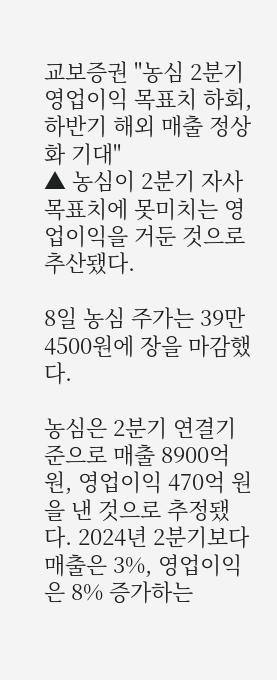교보증권 "농심 2분기 영업이익 목표치 하회, 하반기 해외 매출 정상화 기대"
▲ 농심이 2분기 자사 목표치에 못미치는 영업이익을 거둔 것으로 추산됐다.

8일 농심 주가는 39만4500원에 장을 마감했다.

농심은 2분기 연결기준으로 매출 8900억 원, 영업이익 470억 원을 낸 것으로 추정됐다. 2024년 2분기보다 매출은 3%, 영업이익은 8% 증가하는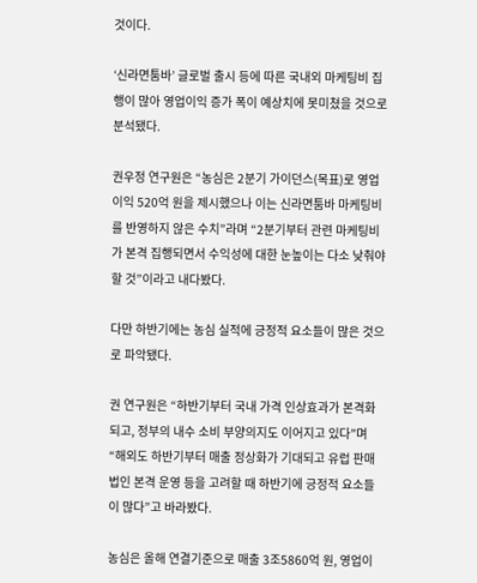것이다.

‘신라면툼바’ 글로벌 출시 등에 따른 국내외 마케팅비 집행이 많아 영업이익 증가 폭이 예상치에 못미쳤을 것으로 분석됐다.

권우정 연구원은 “농심은 2분기 가이던스(목표)로 영업이익 520억 원을 제시했으나 이는 신라면툼바 마케팅비를 반영하지 않은 수치”라며 “2분기부터 관련 마케팅비가 본격 집행되면서 수익성에 대한 눈높이는 다소 낮춰야할 것”이라고 내다봤다.

다만 하반기에는 농심 실적에 긍정적 요소들이 많은 것으로 파악됐다.

권 연구원은 “하반기부터 국내 가격 인상효과가 본격화되고, 정부의 내수 소비 부양의지도 이어지고 있다”며 “해외도 하반기부터 매출 정상화가 기대되고 유럽 판매법인 본격 운영 등을 고려할 때 하반기에 긍정적 요소들이 많다”고 바라봤다.

농심은 올해 연결기준으로 매출 3조5860억 원, 영업이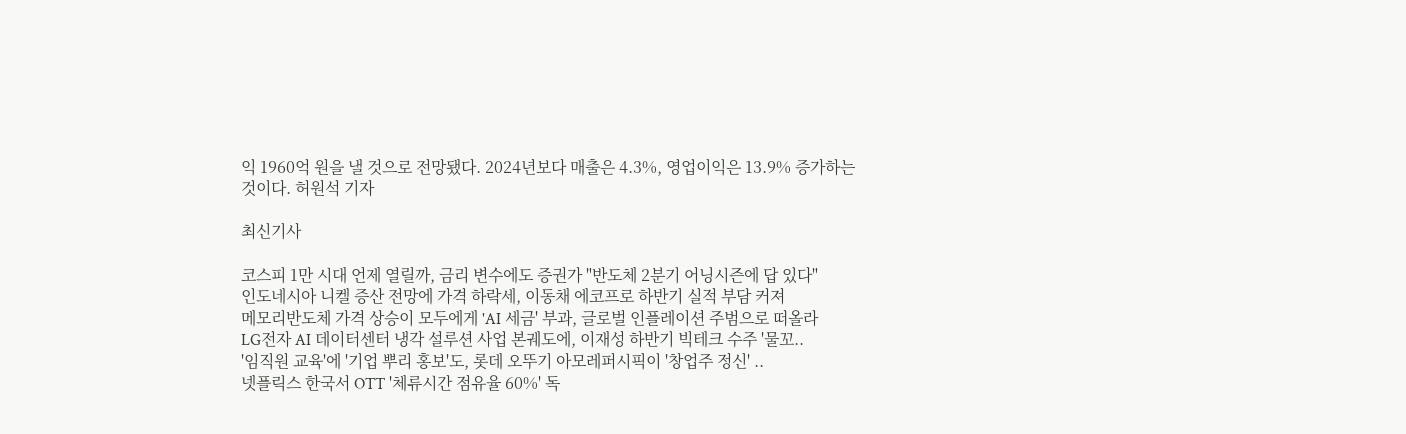익 1960억 원을 낼 것으로 전망됐다. 2024년보다 매출은 4.3%, 영업이익은 13.9% 증가하는 것이다. 허원석 기자

최신기사

코스피 1만 시대 언제 열릴까, 금리 변수에도 증권가 "반도체 2분기 어닝시즌에 답 있다"
인도네시아 니켈 증산 전망에 가격 하락세, 이동채 에코프로 하반기 실적 부담 커져
메모리반도체 가격 상승이 모두에게 'AI 세금' 부과, 글로벌 인플레이션 주범으로 떠올라
LG전자 AI 데이터센터 냉각 설루션 사업 본궤도에, 이재성 하반기 빅테크 수주 '물꼬..
'임직원 교육'에 '기업 뿌리 홍보'도, 롯데 오뚜기 아모레퍼시픽이 '창업주 정신' ..
넷플릭스 한국서 OTT '체류시간 점유율 60%' 독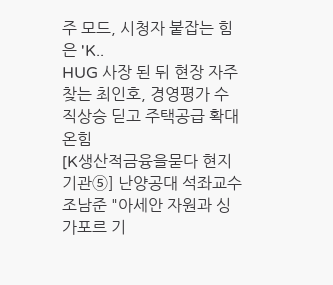주 모드, 시청자 붙잡는 힘은 'K..
HUG 사장 된 뒤 현장 자주 찾는 최인호, 경영평가 수직상승 딛고 주택공급 확대 온힘
[K생산적금융을묻다 현지기관⑤] 난양공대 석좌교수 조남준 "아세안 자원과 싱가포르 기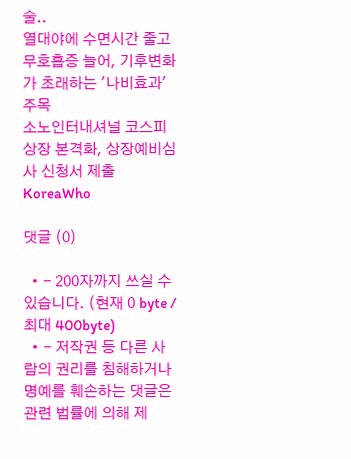술..
열대야에 수면시간 줄고 무호흡증 늘어, 기후변화가 초래하는 '나비효과' 주목
소노인터내셔널 코스피 상장 본격화, 상장예비심사 신청서 제출
KoreaWho

댓글 (0)

  • - 200자까지 쓰실 수 있습니다. (현재 0 byte / 최대 400byte)
  • - 저작권 등 다른 사람의 권리를 침해하거나 명예를 훼손하는 댓글은 관련 법률에 의해 제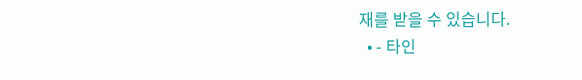재를 받을 수 있습니다.
  • - 타인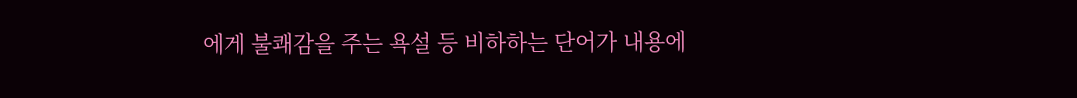에게 불쾌감을 주는 욕설 등 비하하는 단어가 내용에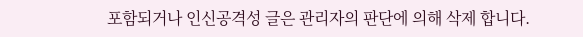포함되거나 인신공격성 글은 관리자의 판단에 의해 삭제 합니다.